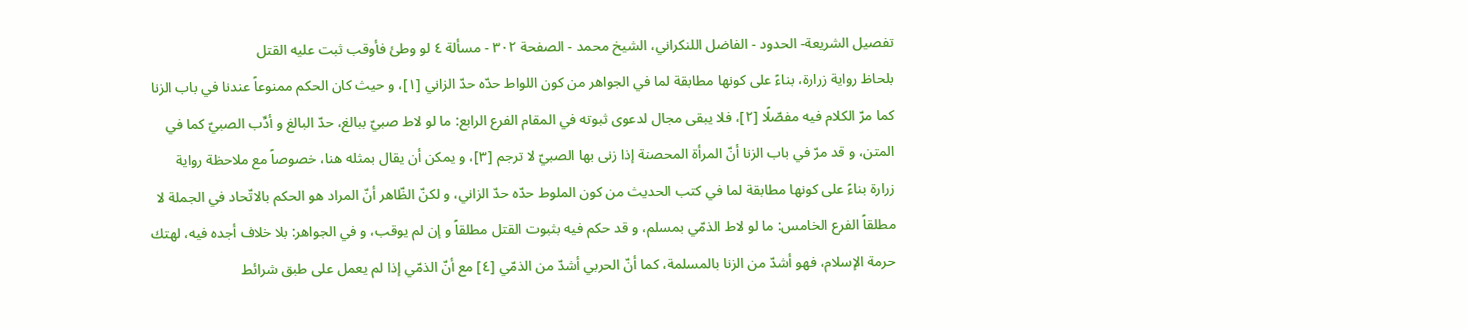تفصيل الشريعة- الحدود - الفاضل اللنكراني، الشيخ محمد - الصفحة ٣٠٢ - مسألة ٤ لو وطئ فأوقب ثبت عليه القتل
بلحاظ رواية زرارة، بناءً على كونها مطابقة لما في الجواهر من كون اللواط حدّه حدّ الزاني [١]، و حيث كان الحكم ممنوعاً عندنا في باب الزنا كما مرّ الكلام فيه مفصّلًا [٢]، فلا يبقى مجال لدعوى ثبوته في المقام الفرع الرابع: ما لو لاط صبيّ ببالغ، حدّ البالغ و أدِّب الصبيّ كما في المتن، و قد مرّ في باب الزنا أنّ المرأة المحصنة إذا زنى بها الصبيّ لا ترجم [٣]، و يمكن أن يقال بمثله هنا، خصوصاً مع ملاحظة رواية زرارة بناءً على كونها مطابقة لما في كتب الحديث من كون الملوط حدّه حدّ الزاني، و لكنّ الظّاهر أنّ المراد هو الحكم بالاتّحاد في الجملة لا مطلقاً الفرع الخامس: ما لو لاط الذمّي بمسلم، و قد حكم فيه بثبوت القتل مطلقاً و إن لم يوقب، و في الجواهر: بلا خلاف أجده فيه، لهتك حرمة الإسلام، فهو أشدّ من الزنا بالمسلمة، كما أنّ الحربي أشدّ من الذمّي [٤] مع أنّ الذمّي إذا لم يعمل على طبق شرائط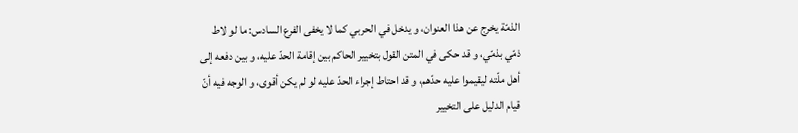الذمّة يخرج عن هذا العنوان، و يدخل في الحربي كما لا يخفى الفرع السادس: ما لو لاط ذمّي بذمّي، و قد حكى في المتن القول بتخيير الحاكم بين إقامة الحدّ عليه، و بين دفعه إلى أهل ملّته ليقيموا عليه حدّهم، و قد احتاط إجراء الحدّ عليه لو لم يكن أقوى، و الوجه فيه أنّ قيام الدليل على التخيير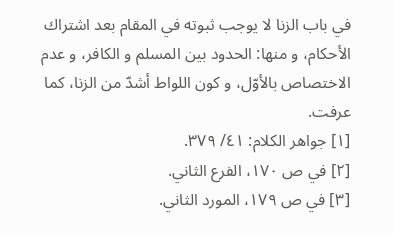في باب الزنا لا يوجب ثبوته في المقام بعد اشتراك الأحكام، و منها: الحدود بين المسلم و الكافر، و عدم الاختصاص بالأوّل، و كون اللواط أشدّ من الزنا، كما عرفت.
[١] جواهر الكلام: ٤١/ ٣٧٩.
[٢] في ص ١٧٠، الفرع الثاني.
[٣] في ص ١٧٩، المورد الثاني.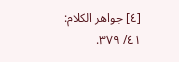[٤] جواهر الكلام: ٤١/ ٣٧٩.